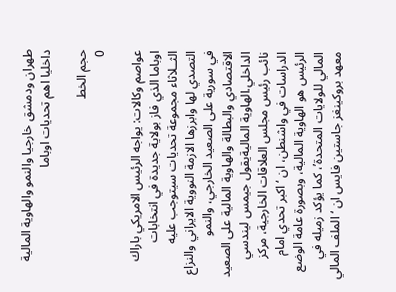طهران ودمشق خارجيا والنمو والهاوية المالية داخليا اهم تحديات اوباما

حجم الخط
0

عواصم وكالات: يواجه الرئيس الامريكي باراك اوباما الذي فاز بولاية جديدة في انتخابات الثــلاثاء مجموعة تحديات سيتوجب عليه التصدي لها وابرزها الازمة النووية الايراني والنزاع في سورية على الصعيد الخارجي، والنمو الاقتصادي والبطالة والهاوية المالية على الصعيد الداخلي.الهاوية الماليةيقول جيمس ليندسي نائب رئيس مجلس العلاقات الخارجية، مركز الدراسات في واشنطن، ان ‘اكبر تحدي امام الرئيس هو الهاوية المالية، وبصورة عامة الوضع المالي للولايات المتحدة’، كما يؤكد زميله في معهد بروكينغز جاستين فايس ان ‘الملف المالي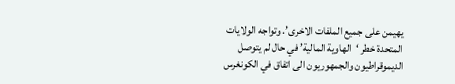يهيمن على جميع الملفات الاخرى’. وتواجه الولايات المتحدة خطر ‘الهاوية المالية’ في حال لم يتوصل الديموقراطيون والجمهوريون الى اتفاق في الكونغرس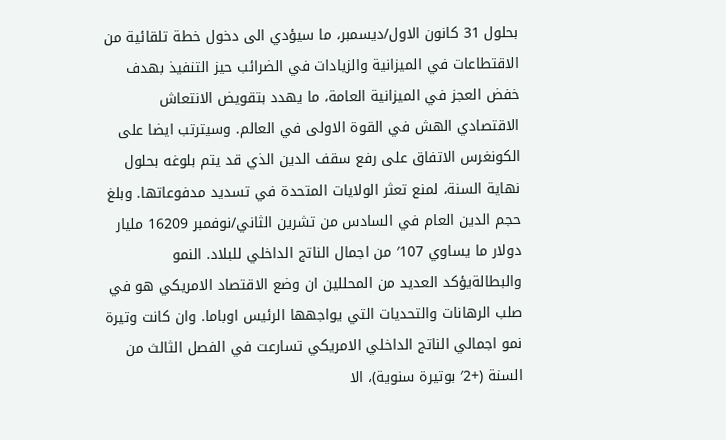بحلول 31 كانون الاول/ديسمبر، ما سيؤدي الى دخول خطة تلقائية من الاقتطاعات في الميزانية والزيادات في الضرائب حيز التنفيذ بهدف خفض العجز في الميزانية العامة، ما يهدد بتقويض الانتعاش الاقتصادي الهش في القوة الاولى في العالم. وسيترتب ايضا على الكونغرس الاتفاق على رفع سقف الدين الذي قد يتم بلوغه بحلول نهاية السنة، لمنع تعثر الولايات المتحدة في تسديد مدفوعاتها. وبلغ حجم الدين العام في السادس من تشرين الثاني/نوفمبر 16209 مليار دولار ما يساوي 107′ من اجمال الناتج الداخلي للبلاد. النمو والبطالةيؤكد العديد من المحللين ان وضع الاقتصاد الامريكي هو في صلب الرهانات والتحديات التي يواجهها الرئيس اوباما. وان كانت وتيرة نمو اجمالي الناتج الداخلي الامريكي تسارعت في الفصل الثالث من السنة (+2′ بوتيرة سنوية)، الا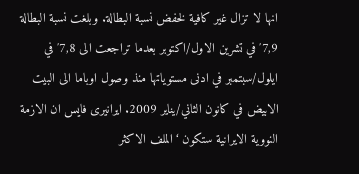انها لا تزال غير كافية لخفض نسبة البطالة. وبلغت نسبة البطالة 7,9′ في تشرين الاول/اكتوبر بعدما تراجعت الى 7,8′ في ايلول/سبتمبر في ادنى مستوياتها منذ وصول اوباما الى البيت الابيض في كانون الثاني/يناير 2009. ايرانيرى فايس ان الازمة النووية الايرانية ستكون ‘الملف الاكثر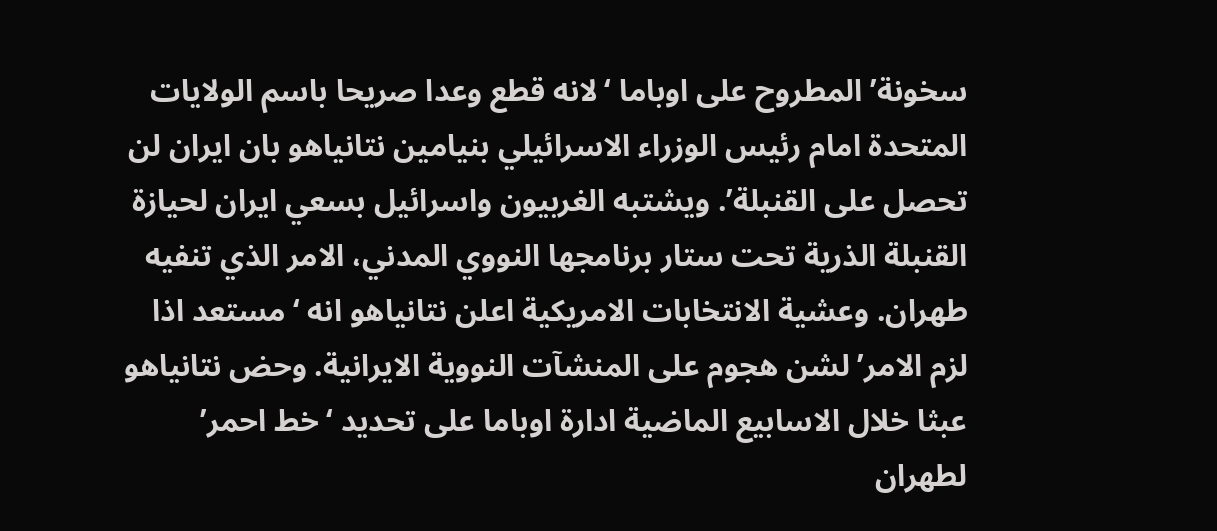سخونة’ المطروح على اوباما ‘لانه قطع وعدا صريحا باسم الولايات المتحدة امام رئيس الوزراء الاسرائيلي بنيامين نتانياهو بان ايران لن تحصل على القنبلة’. ويشتبه الغربيون واسرائيل بسعي ايران لحيازة القنبلة الذرية تحت ستار برنامجها النووي المدني، الامر الذي تنفيه طهران. وعشية الانتخابات الامريكية اعلن نتانياهو انه ‘مستعد اذا لزم الامر’ لشن هجوم على المنشآت النووية الايرانية. وحض نتانياهو عبثا خلال الاسابيع الماضية ادارة اوباما على تحديد ‘خط احمر’ لطهران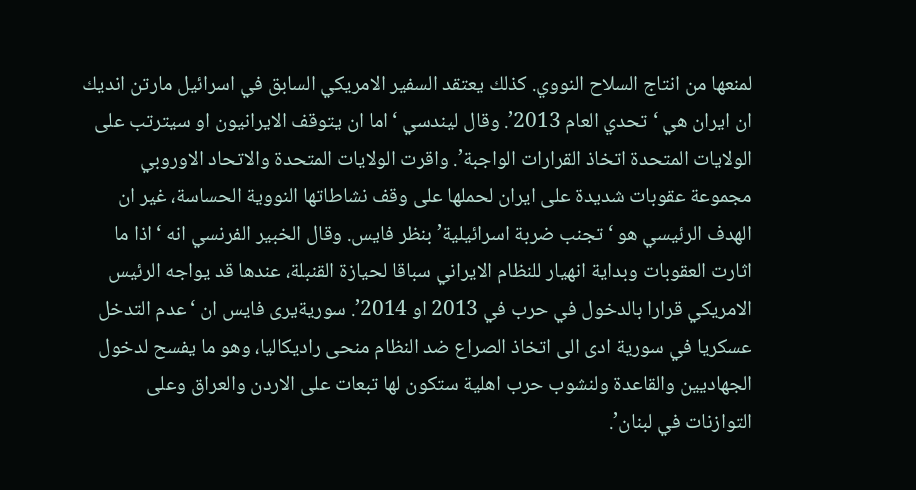لمنعها من انتاج السلاح النووي. كذلك يعتقد السفير الامريكي السابق في اسرائيل مارتن انديك ان ايران هي ‘تحدي العام 2013’. وقال ليندسي ‘اما ان يتوقف الايرانيون او سيترتب على الولايات المتحدة اتخاذ القرارات الواجبة’. واقرت الولايات المتحدة والاتحاد الاوروبي مجموعة عقوبات شديدة على ايران لحملها على وقف نشاطاتها النووية الحساسة، غير ان الهدف الرئيسي هو ‘تجنب ضربة اسرائيلية’ بنظر فايس. وقال الخبير الفرنسي انه ‘اذا ما اثارت العقوبات وبداية انهيار للنظام الايراني سباقا لحيازة القنبلة، عندها قد يواجه الرئيس الامريكي قرارا بالدخول في حرب في 2013 او 2014’. سوريةيرى فايس ان ‘عدم التدخل عسكريا في سورية ادى الى اتخاذ الصراع ضد النظام منحى راديكاليا، وهو ما يفسح لدخول الجهاديين والقاعدة ولنشوب حرب اهلية ستكون لها تبعات على الاردن والعراق وعلى التوازنات في لبنان’.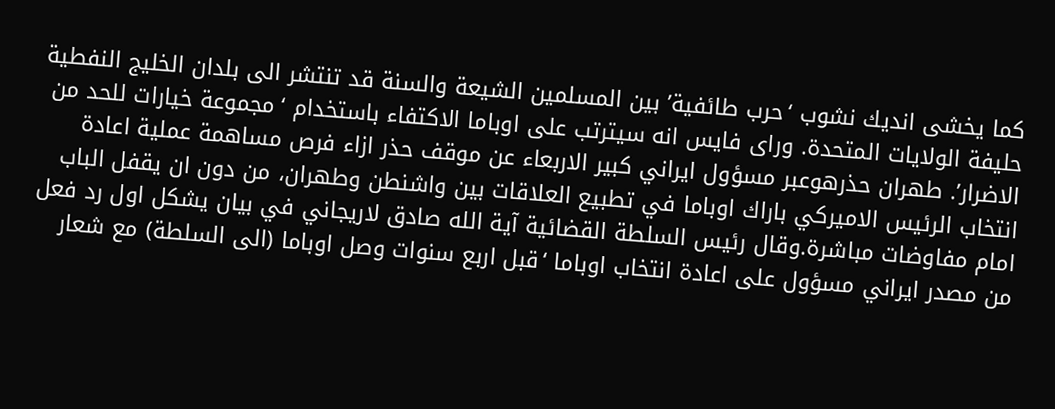كما يخشى انديك نشوب ‘حرب طائفية’ بين المسلمين الشيعة والسنة قد تنتشر الى بلدان الخليج النفطية حليفة الولايات المتحدة. وراى فايس انه سيترتب على اوباما الاكتفاء باستخدام ‘مجموعة خيارات للحد من الاضرار’. طهران حذرهوعبر مسؤول ايراني كبير الاربعاء عن موقف حذر ازاء فرص مساهمة عملية اعادة انتخاب الرئيس الاميركي باراك اوباما في تطبيع العلاقات بين واشنطن وطهران، من دون ان يقفل الباب امام مفاوضات مباشرة.وقال رئيس السلطة القضائية آية الله صادق لاريجاني في بيان يشكل اول رد فعل من مصدر ايراني مسؤول على اعادة انتخاب اوباما ‘قبل اربع سنوات وصل اوباما (الى السلطة) مع شعار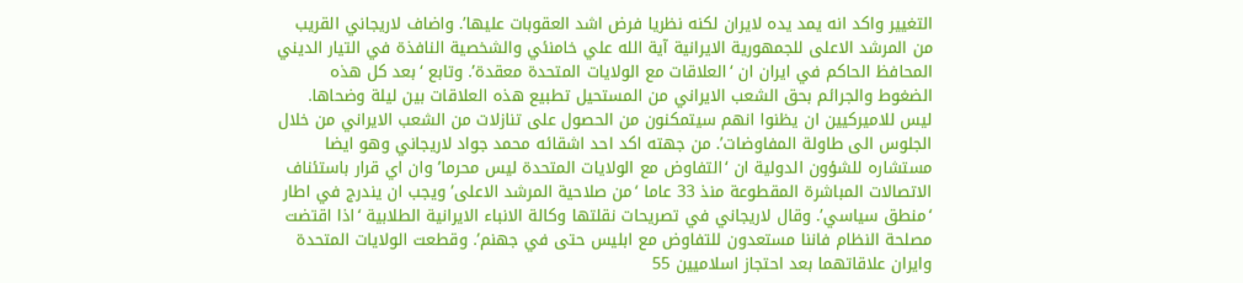التغيير واكد انه يمد يده لايران لكنه نظريا فرض اشد العقوبات عليها’. واضاف لاريجاني القريب من المرشد الاعلى للجمهورية الايرانية آية الله علي خامنئي والشخصية النافذة في التيار الديني المحافظ الحاكم في ايران ان ‘العلاقات مع الولايات المتحدة معقدة’. وتابع ‘بعد كل هذه الضغوط والجرائم بحق الشعب الايراني من المستحيل تطبيع هذه العلاقات بين ليلة وضحاها. ليس للاميركيين ان يظنوا انهم سيتمكنون من الحصول على تنازلات من الشعب الايراني من خلال الجلوس الى طاولة المفاوضات’. من جهته اكد احد اشقائه محمد جواد لاريجاني وهو ايضا مستشاره للشؤون الدولية ان ‘التفاوض مع الولايات المتحدة ليس محرما’ وان اي قرار باستئناف الاتصالات المباشرة المقطوعة منذ 33 عاما ‘من صلاحية المرشد الاعلى’ ويجب ان يندرج في اطار ‘منطق سياسي’. وقال لاريجاني في تصريحات نقلتها وكالة الانباء الايرانية الطلابية ‘اذا اقتضت مصلحة النظام فاننا مستعدون للتفاوض مع ابليس حتى في جهنم’. وقطعت الولايات المتحدة وايران علاقاتهما بعد احتجاز اسلاميين 55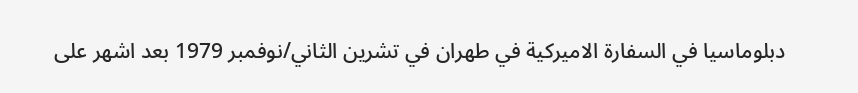دبلوماسيا في السفارة الاميركية في طهران في تشرين الثاني/نوفمبر 1979 بعد اشهر على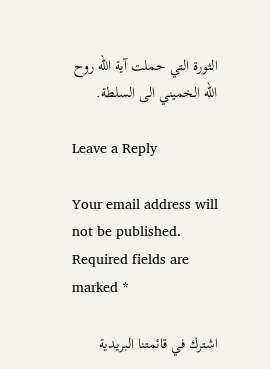الثورة التي حملت آية الله روح الله الخميني الى السلطة.

Leave a Reply

Your email address will not be published. Required fields are marked *

اشترك في قائمتنا البريدية